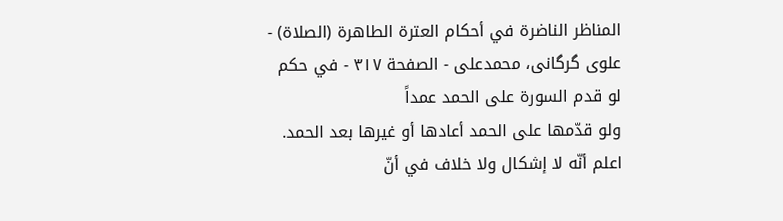المناظر الناضرة في أحکام العترة الطاهرة (الصلاة) - علوی گرگانی، محمدعلی - الصفحة ٣١٧ - في حكم لو قدم السورة على الحمد عمداً
ولو قدّمها على الحمد أعادها أو غيرها بعد الحمد.
اعلم أنّه لا إشكال ولا خلاف في أنّ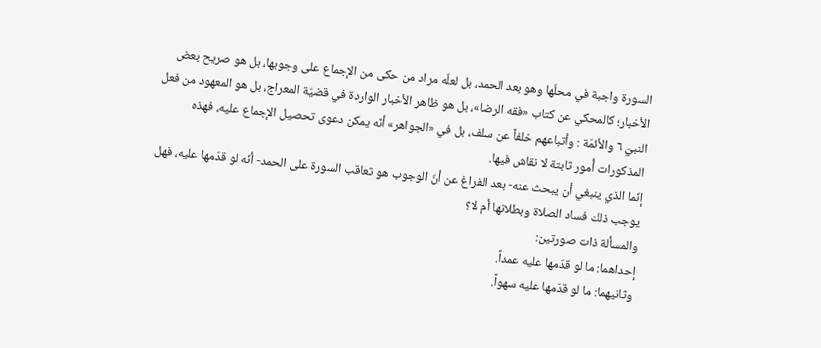السورة واجبة في محلّها وهو بعد الحمد، بل لعلّه مراد من حكى من الإجماع على وجوبها، بل هو صريح بعض الأخبار؛ كالمحكي عن كتاب «فقه الرضا»، بل هو ظاهر الأخبار الواردة في قضيّة المعراج، بل هو المعهود من فعل النبيّ ٦ والأئمّة : وأتباعهم خلفاً عن سلف، بل في «الجواهر» أنّه يمكن دعوى تحصيل الإجماع عليه، فهذه المذكورات أُمور ثابتة لا نقاش فيها.
إنّما الذي ينبغي أن يبحث عنه- بعد الفراغ عن أنّ الوجوب هو تعاقب السورة على الحمد- أنّه لو قدّمها عليه، فهل يوجب ذلك فساد الصلاة وبطلانها أم لا؟
والمسألة ذات صورتين:
إحداهما: ما لو قدّمها عليه عمداً.
وثانيهما: ما لو قدّمها عليه سهواً.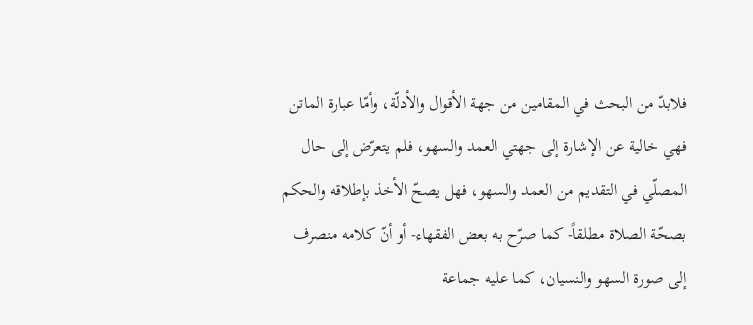فلابدّ من البحث في المقامين من جهة الأقوال والأدلّة، وأمّا عبارة الماتن فهي خالية عن الإشارة إلى جهتي العمد والسهو، فلم يتعرّض إلى حال المصلّي في التقديم من العمد والسهو، فهل يصحّ الأخذ بإطلاقه والحكم بصحّة الصلاة مطلقاً- كما صرّح به بعض الفقهاء- أو أنّ كلامه منصرف إلى صورة السهو والنسيان، كما عليه جماعة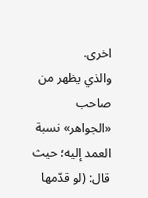اخرى.
والذي يظهر من صاحب «الجواهر» نسبة العمد إليه؛ حيث قال: (لو قدّمها